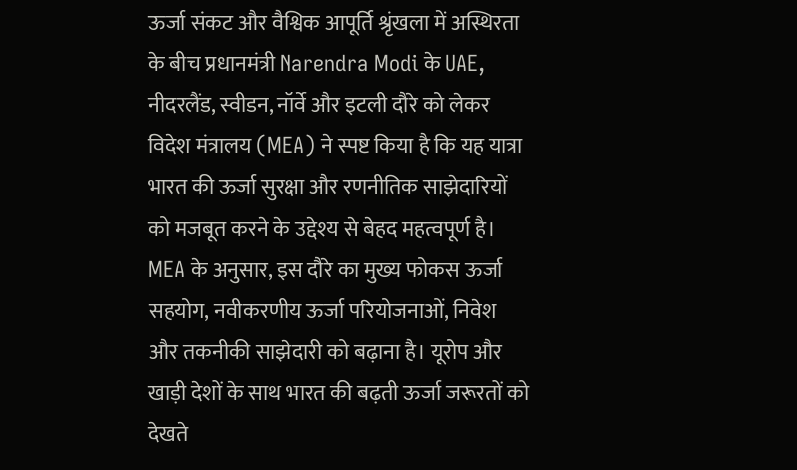ऊर्जा संकट और वैश्विक आपूर्ति श्रृंखला में अस्थिरता के बीच प्रधानमंत्री Narendra Modi के UAE, नीदरलैंड, स्वीडन, नॉर्वे और इटली दौरे को लेकर विदेश मंत्रालय (MEA) ने स्पष्ट किया है कि यह यात्रा भारत की ऊर्जा सुरक्षा और रणनीतिक साझेदारियों को मजबूत करने के उद्देश्य से बेहद महत्वपूर्ण है।
MEA के अनुसार, इस दौरे का मुख्य फोकस ऊर्जा सहयोग, नवीकरणीय ऊर्जा परियोजनाओं, निवेश और तकनीकी साझेदारी को बढ़ाना है। यूरोप और खाड़ी देशों के साथ भारत की बढ़ती ऊर्जा जरूरतों को देखते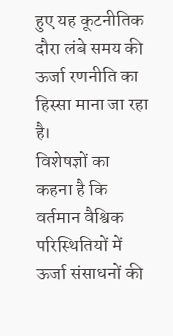हुए यह कूटनीतिक दौरा लंबे समय की ऊर्जा रणनीति का हिस्सा माना जा रहा है।
विशेषज्ञों का कहना है कि वर्तमान वैश्विक परिस्थितियों में ऊर्जा संसाधनों की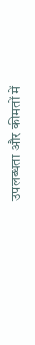उपलब्धता और कीमतों में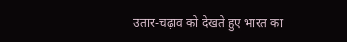उतार-चढ़ाव को देखते हुए भारत का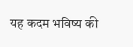यह कदम भविष्य की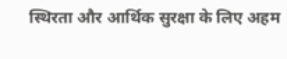स्थिरता और आर्थिक सुरक्षा के लिए अहम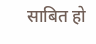साबित हो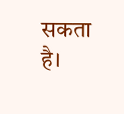सकता है।